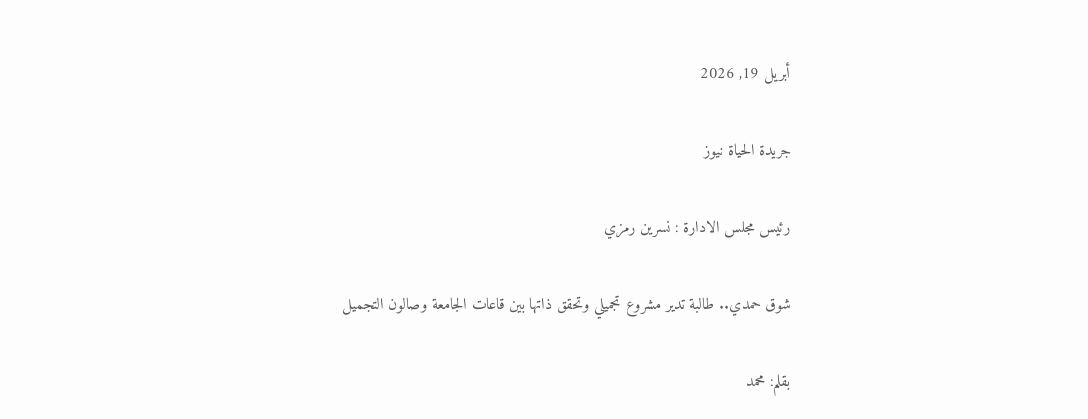أبريل 19, 2026

جريدة الحياة نيوز

رئيس مجلس الادارة : نسرين رمزي

شوق حمدي.. طالبة تدير مشروع تجميلي وتحقق ذاتها بين قاعات الجامعة وصالون التجميل

بقلم: محمد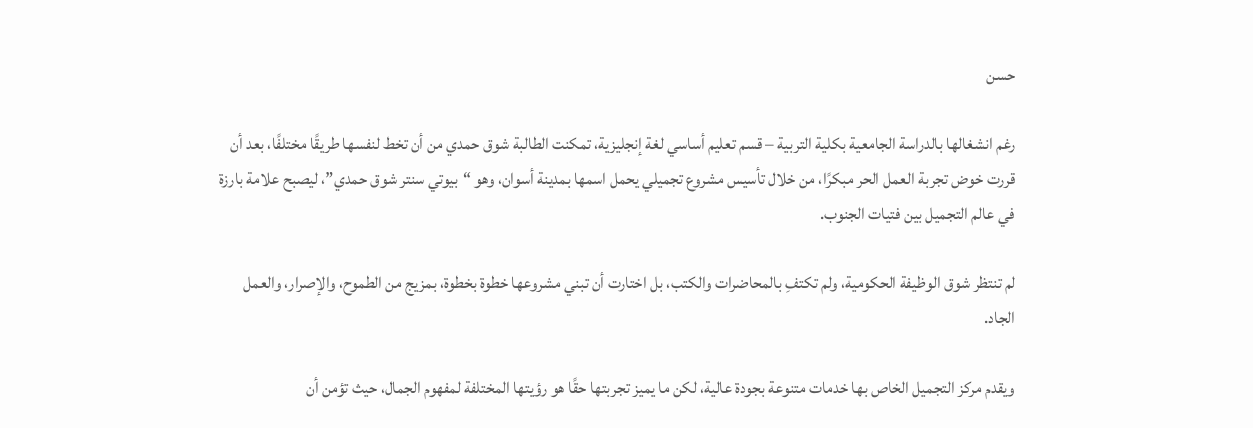حسن

رغم انشغالها بالدراسة الجامعية بكلية التربية – قسم تعليم أساسي لغة إنجليزية، تمكنت الطالبة شوق حمدي من أن تخط لنفسها طريقًا مختلفًا، بعد أن قررت خوض تجربة العمل الحر مبكرًا، من خلال تأسيس مشروع تجميلي يحمل اسمها بمدينة أسوان، وهو “بيوتي سنتر شوق حمدي”، ليصبح علامة بارزة في عالم التجميل بين فتيات الجنوب.

لم تنتظر شوق الوظيفة الحكومية، ولم تكتفِ بالمحاضرات والكتب، بل اختارت أن تبني مشروعها خطوة بخطوة، بمزيج من الطموح، والإصرار، والعمل الجاد.

ويقدم مركز التجميل الخاص بها خدمات متنوعة بجودة عالية، لكن ما يميز تجربتها حقًا هو رؤيتها المختلفة لمفهوم الجمال، حيث تؤمن أن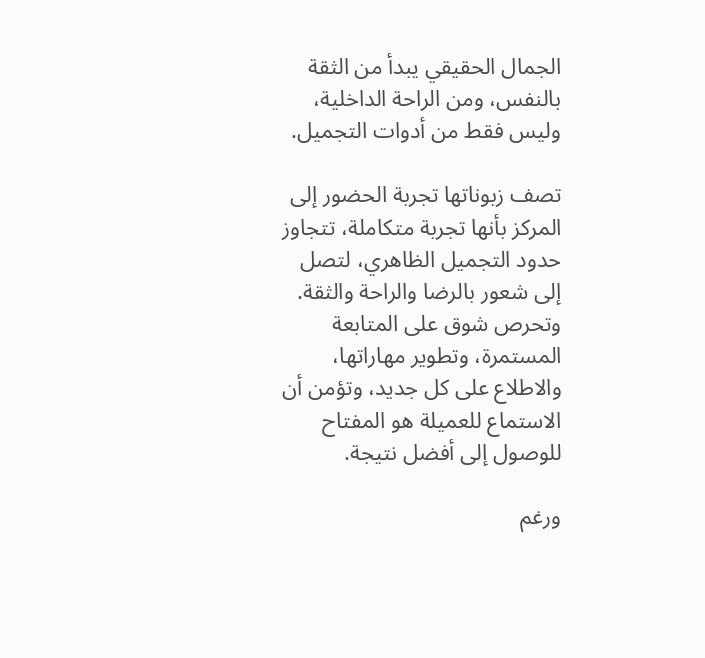الجمال الحقيقي يبدأ من الثقة بالنفس، ومن الراحة الداخلية، وليس فقط من أدوات التجميل.

تصف زبوناتها تجربة الحضور إلى المركز بأنها تجربة متكاملة، تتجاوز حدود التجميل الظاهري، لتصل إلى شعور بالرضا والراحة والثقة.
وتحرص شوق على المتابعة المستمرة، وتطوير مهاراتها، والاطلاع على كل جديد، وتؤمن أن الاستماع للعميلة هو المفتاح للوصول إلى أفضل نتيجة.

ورغم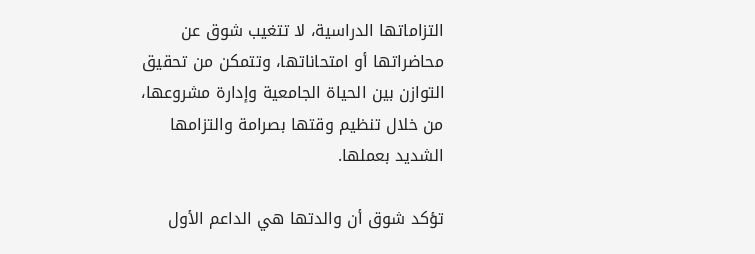التزاماتها الدراسية، لا تتغيب شوق عن محاضراتها أو امتحاناتها، وتتمكن من تحقيق التوازن بين الحياة الجامعية وإدارة مشروعها، من خلال تنظيم وقتها بصرامة والتزامها الشديد بعملها.

تؤكد شوق أن والدتها هي الداعم الأول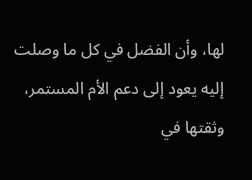لها، وأن الفضل في كل ما وصلت إليه يعود إلى دعم الأم المستمر، وثقتها في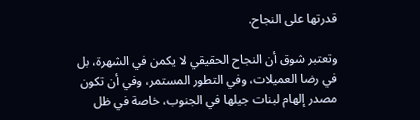قدرتها على النجاح.

وتعتبر شوق أن النجاح الحقيقي لا يكمن في الشهرة، بل في رضا العميلات، وفي التطور المستمر، وفي أن تكون مصدر إلهام لبنات جيلها في الجنوب، خاصة في ظل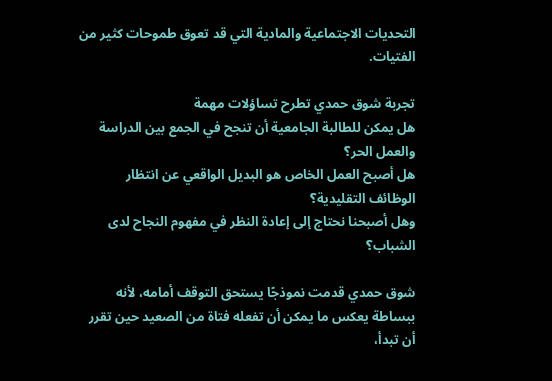التحديات الاجتماعية والمادية التي قد تعوق طموحات كثير من الفتيات.

تجربة شوق حمدي تطرح تساؤلات مهمة
هل يمكن للطالبة الجامعية أن تنجح في الجمع بين الدراسة والعمل الحر؟
هل أصبح العمل الخاص هو البديل الواقعي عن انتظار الوظائف التقليدية؟
وهل أصبحنا نحتاج إلى إعادة النظر في مفهوم النجاح لدى الشباب؟

شوق حمدي قدمت نموذجًا يستحق التوقف أمامه، لأنه ببساطة يعكس ما يمكن أن تفعله فتاة من الصعيد حين تقرر أن تبدأ،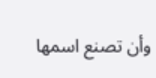وأن تصنع اسمها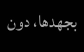بجهدها، دون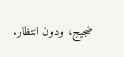ضجيج، ودون انتظار.